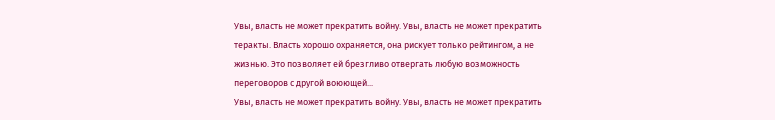Увы, власть не может прекратить войну. Увы, власть не может прекратить теракты. Власть хорошо охраняется, она рискует только рейтингом, а не жизнью. Это позволяет ей брезгливо отвергать любую возможность переговоров с другой воюющей...
Увы, власть не может прекратить войну. Увы, власть не может прекратить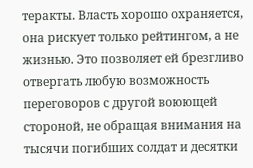теракты. Власть хорошо охраняется, она рискует только рейтингом, а не жизнью. Это позволяет ей брезгливо отвергать любую возможность переговоров с другой воюющей стороной, не обращая внимания на тысячи погибших солдат и десятки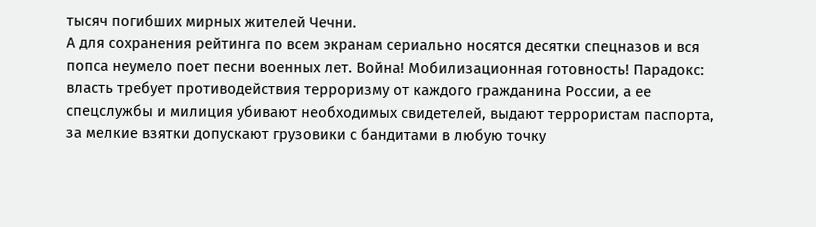тысяч погибших мирных жителей Чечни.
А для сохранения рейтинга по всем экранам сериально носятся десятки спецназов и вся попса неумело поет песни военных лет. Война! Мобилизационная готовность! Парадокс: власть требует противодействия терроризму от каждого гражданина России, а ее спецслужбы и милиция убивают необходимых свидетелей, выдают террористам паспорта, за мелкие взятки допускают грузовики с бандитами в любую точку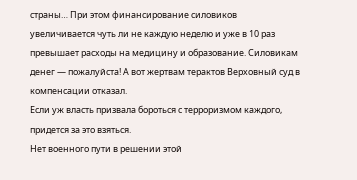страны… При этом финансирование силовиков увеличивается чуть ли не каждую неделю и уже в 10 раз превышает расходы на медицину и образование. Силовикам денег — пожалуйста! А вот жертвам терактов Верховный суд в компенсации отказал.
Если уж власть призвала бороться с терроризмом каждого, придется за это взяться.
Нет военного пути в решении этой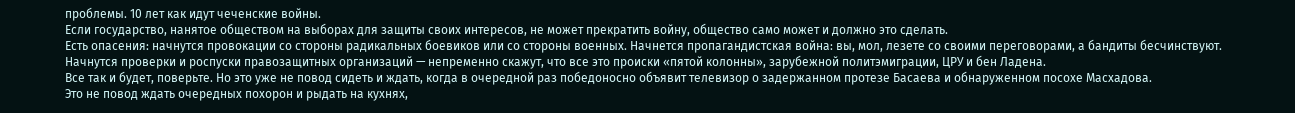проблемы. 10 лет как идут чеченские войны.
Если государство, нанятое обществом на выборах для защиты своих интересов, не может прекратить войну, общество само может и должно это сделать.
Есть опасения: начнутся провокации со стороны радикальных боевиков или со стороны военных. Начнется пропагандистская война: вы, мол, лезете со своими переговорами, а бандиты бесчинствуют. Начнутся проверки и роспуски правозащитных организаций — непременно скажут, что все это происки «пятой колонны», зарубежной политэмиграции, ЦРУ и бен Ладена.
Все так и будет, поверьте. Но это уже не повод сидеть и ждать, когда в очередной раз победоносно объявит телевизор о задержанном протезе Басаева и обнаруженном посохе Масхадова.
Это не повод ждать очередных похорон и рыдать на кухнях,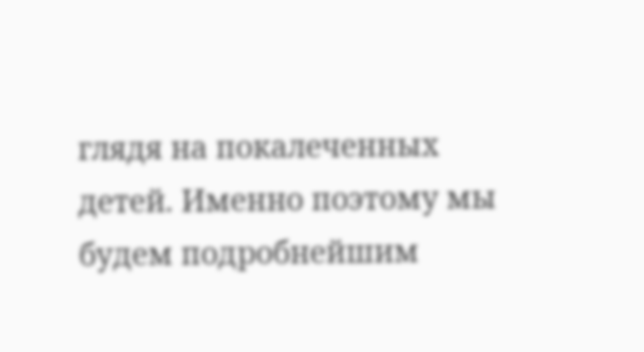глядя на покалеченных детей. Именно поэтому мы будем подробнейшим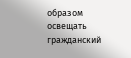образом освещать гражданский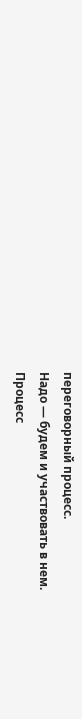переговорный процесс.
Надо — будем и участвовать в нем.
Процесс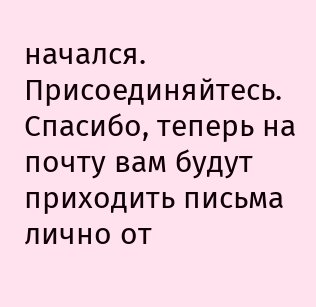начался. Присоединяйтесь.
Спасибо, теперь на почту вам будут приходить письма лично от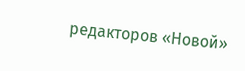редакторов «Новой»